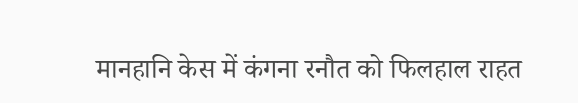मानहानि केस में कंगना रनौत को फिलहाल राहत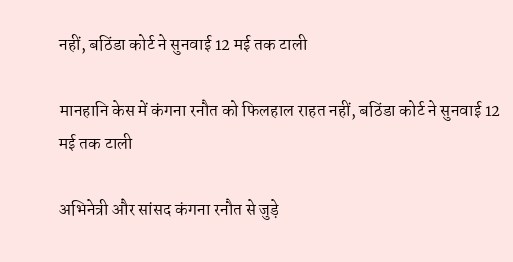नहीं, बठिंडा कोर्ट ने सुनवाई 12 मई तक टाली

मानहानि केस में कंगना रनौत को फिलहाल राहत नहीं, बठिंडा कोर्ट ने सुनवाई 12 मई तक टाली

अभिनेत्री और सांसद कंगना रनौत से जुड़े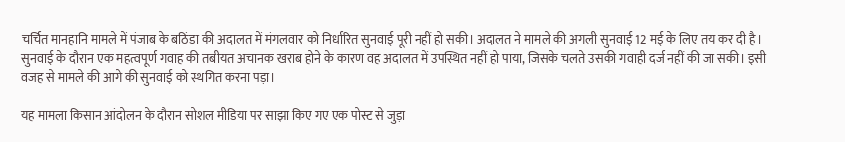चर्चित मानहानि मामले में पंजाब के बठिंडा की अदालत में मंगलवार को निर्धारित सुनवाई पूरी नहीं हो सकी। अदालत ने मामले की अगली सुनवाई 12 मई के लिए तय कर दी है। सुनवाई के दौरान एक महत्वपूर्ण गवाह की तबीयत अचानक खराब होने के कारण वह अदालत में उपस्थित नहीं हो पाया, जिसके चलते उसकी गवाही दर्ज नहीं की जा सकी। इसी वजह से मामले की आगे की सुनवाई को स्थगित करना पड़ा।

यह मामला किसान आंदोलन के दौरान सोशल मीडिया पर साझा किए गए एक पोस्ट से जुड़ा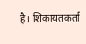है। शिकायतकर्ता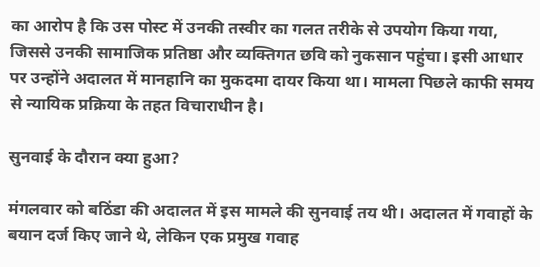का आरोप है कि उस पोस्ट में उनकी तस्वीर का गलत तरीके से उपयोग किया गया, जिससे उनकी सामाजिक प्रतिष्ठा और व्यक्तिगत छवि को नुकसान पहुंचा। इसी आधार पर उन्होंने अदालत में मानहानि का मुकदमा दायर किया था। मामला पिछले काफी समय से न्यायिक प्रक्रिया के तहत विचाराधीन है।

सुनवाई के दौरान क्या हुआ?

मंगलवार को बठिंडा की अदालत में इस मामले की सुनवाई तय थी। अदालत में गवाहों के बयान दर्ज किए जाने थे, लेकिन एक प्रमुख गवाह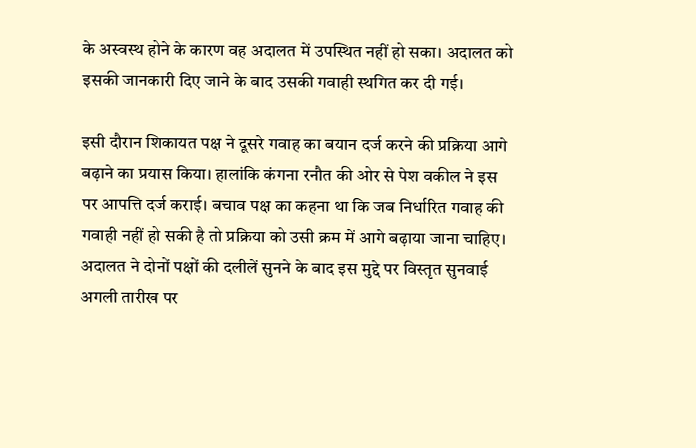के अस्वस्थ होने के कारण वह अदालत में उपस्थित नहीं हो सका। अदालत को इसकी जानकारी दिए जाने के बाद उसकी गवाही स्थगित कर दी गई।

इसी दौरान शिकायत पक्ष ने दूसरे गवाह का बयान दर्ज करने की प्रक्रिया आगे बढ़ाने का प्रयास किया। हालांकि कंगना रनौत की ओर से पेश वकील ने इस पर आपत्ति दर्ज कराई। बचाव पक्ष का कहना था कि जब निर्धारित गवाह की गवाही नहीं हो सकी है तो प्रक्रिया को उसी क्रम में आगे बढ़ाया जाना चाहिए। अदालत ने दोनों पक्षों की दलीलें सुनने के बाद इस मुद्दे पर विस्तृत सुनवाई अगली तारीख पर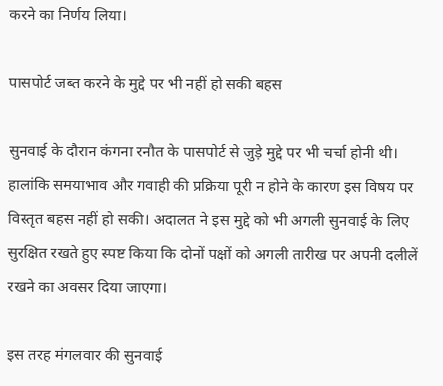करने का निर्णय लिया।

पासपोर्ट जब्त करने के मुद्दे पर भी नहीं हो सकी बहस

सुनवाई के दौरान कंगना रनौत के पासपोर्ट से जुड़े मुद्दे पर भी चर्चा होनी थी। हालांकि समयाभाव और गवाही की प्रक्रिया पूरी न होने के कारण इस विषय पर विस्तृत बहस नहीं हो सकी। अदालत ने इस मुद्दे को भी अगली सुनवाई के लिए सुरक्षित रखते हुए स्पष्ट किया कि दोनों पक्षों को अगली तारीख पर अपनी दलीलें रखने का अवसर दिया जाएगा।

इस तरह मंगलवार की सुनवाई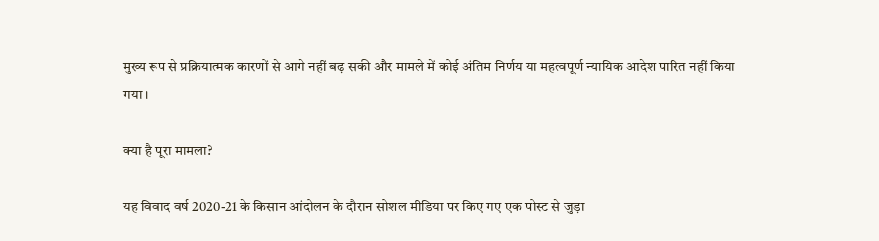मुख्य रूप से प्रक्रियात्मक कारणों से आगे नहीं बढ़ सकी और मामले में कोई अंतिम निर्णय या महत्वपूर्ण न्यायिक आदेश पारित नहीं किया गया।

क्या है पूरा मामला?

यह विवाद वर्ष 2020-21 के किसान आंदोलन के दौरान सोशल मीडिया पर किए गए एक पोस्ट से जुड़ा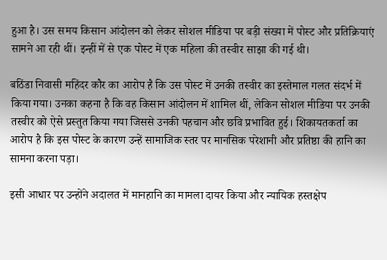हुआ है। उस समय किसान आंदोलन को लेकर सोशल मीडिया पर बड़ी संख्या में पोस्ट और प्रतिक्रियाएं सामने आ रही थीं। इन्हीं में से एक पोस्ट में एक महिला की तस्वीर साझा की गई थी।

बठिंडा निवासी महिंदर कौर का आरोप है कि उस पोस्ट में उनकी तस्वीर का इस्तेमाल गलत संदर्भ में किया गया। उनका कहना है कि वह किसान आंदोलन में शामिल थीं, लेकिन सोशल मीडिया पर उनकी तस्वीर को ऐसे प्रस्तुत किया गया जिससे उनकी पहचान और छवि प्रभावित हुई। शिकायतकर्ता का आरोप है कि इस पोस्ट के कारण उन्हें सामाजिक स्तर पर मानसिक परेशानी और प्रतिष्ठा की हानि का सामना करना पड़ा।

इसी आधार पर उन्होंने अदालत में मानहानि का मामला दायर किया और न्यायिक हस्तक्षेप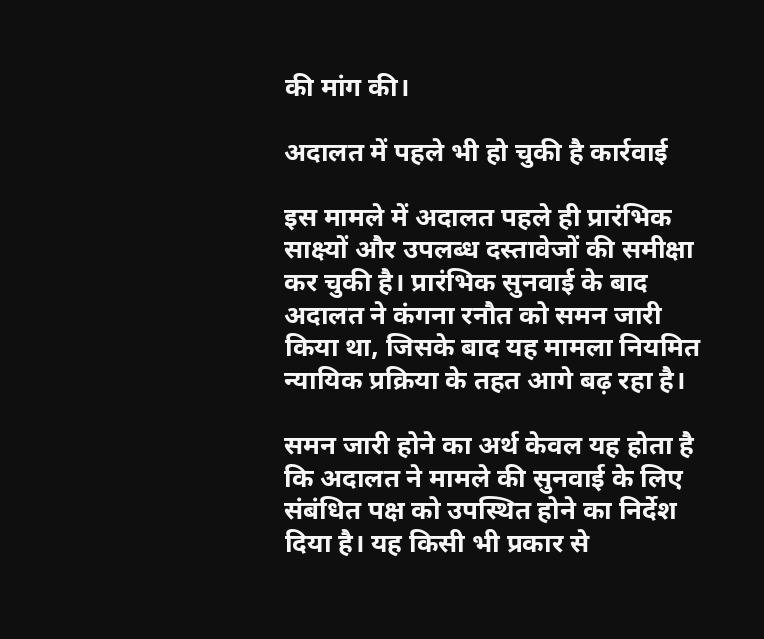की मांग की।

अदालत में पहले भी हो चुकी है कार्रवाई

इस मामले में अदालत पहले ही प्रारंभिक साक्ष्यों और उपलब्ध दस्तावेजों की समीक्षा कर चुकी है। प्रारंभिक सुनवाई के बाद अदालत ने कंगना रनौत को समन जारी किया था, जिसके बाद यह मामला नियमित न्यायिक प्रक्रिया के तहत आगे बढ़ रहा है।

समन जारी होने का अर्थ केवल यह होता है कि अदालत ने मामले की सुनवाई के लिए संबंधित पक्ष को उपस्थित होने का निर्देश दिया है। यह किसी भी प्रकार से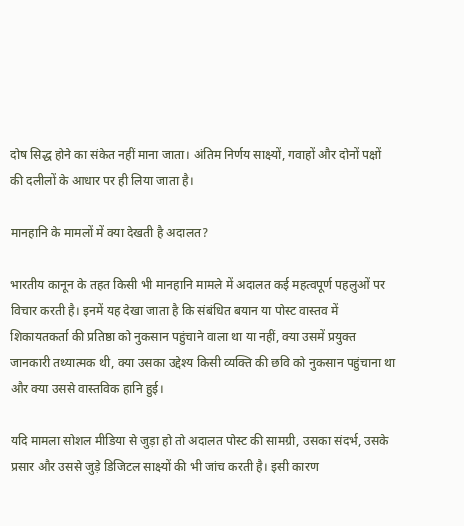दोष सिद्ध होने का संकेत नहीं माना जाता। अंतिम निर्णय साक्ष्यों, गवाहों और दोनों पक्षों की दलीलों के आधार पर ही लिया जाता है।

मानहानि के मामलों में क्या देखती है अदालत?

भारतीय कानून के तहत किसी भी मानहानि मामले में अदालत कई महत्वपूर्ण पहलुओं पर विचार करती है। इनमें यह देखा जाता है कि संबंधित बयान या पोस्ट वास्तव में शिकायतकर्ता की प्रतिष्ठा को नुकसान पहुंचाने वाला था या नहीं, क्या उसमें प्रयुक्त जानकारी तथ्यात्मक थी, क्या उसका उद्देश्य किसी व्यक्ति की छवि को नुकसान पहुंचाना था और क्या उससे वास्तविक हानि हुई।

यदि मामला सोशल मीडिया से जुड़ा हो तो अदालत पोस्ट की सामग्री, उसका संदर्भ, उसके प्रसार और उससे जुड़े डिजिटल साक्ष्यों की भी जांच करती है। इसी कारण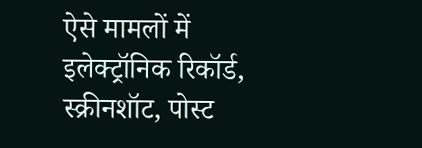ऐसे मामलों में इलेक्ट्रॉनिक रिकॉर्ड, स्क्रीनशॉट, पोस्ट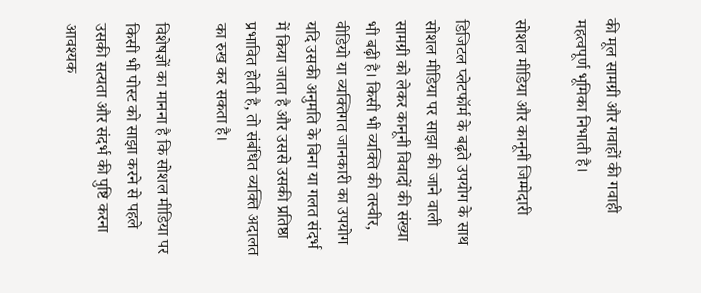की मूल सामग्री और गवाहों की गवाही महत्वपूर्ण भूमिका निभाती है।

सोशल मीडिया और कानूनी जिम्मेदारी

डिजिटल प्लेटफॉर्म के बढ़ते उपयोग के साथ सोशल मीडिया पर साझा की जाने वाली सामग्री को लेकर कानूनी विवादों की संख्या भी बढ़ी है। किसी भी व्यक्ति की तस्वीर, वीडियो या व्यक्तिगत जानकारी का उपयोग यदि उसकी अनुमति के बिना या गलत संदर्भ में किया जाता है और उससे उसकी प्रतिष्ठा प्रभावित होती है, तो संबंधित व्यक्ति अदालत का रुख कर सकता है।

विशेषज्ञों का मानना है कि सोशल मीडिया पर किसी भी पोस्ट को साझा करने से पहले उसकी सत्यता और संदर्भ की पुष्टि करना आवश्यक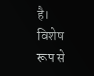है। विशेष रूप से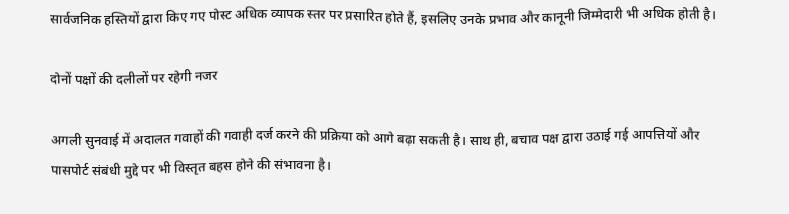सार्वजनिक हस्तियों द्वारा किए गए पोस्ट अधिक व्यापक स्तर पर प्रसारित होते हैं, इसलिए उनके प्रभाव और कानूनी जिम्मेदारी भी अधिक होती है।

दोनों पक्षों की दलीलों पर रहेगी नजर

अगली सुनवाई में अदालत गवाहों की गवाही दर्ज करने की प्रक्रिया को आगे बढ़ा सकती है। साथ ही, बचाव पक्ष द्वारा उठाई गई आपत्तियों और पासपोर्ट संबंधी मुद्दे पर भी विस्तृत बहस होने की संभावना है।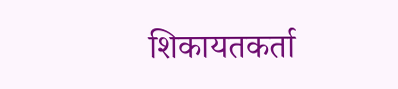शिकायतकर्ता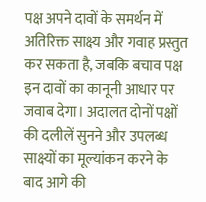पक्ष अपने दावों के समर्थन में अतिरिक्त साक्ष्य और गवाह प्रस्तुत कर सकता है, जबकि बचाव पक्ष इन दावों का कानूनी आधार पर जवाब देगा। अदालत दोनों पक्षों की दलीलें सुनने और उपलब्ध साक्ष्यों का मूल्यांकन करने के बाद आगे की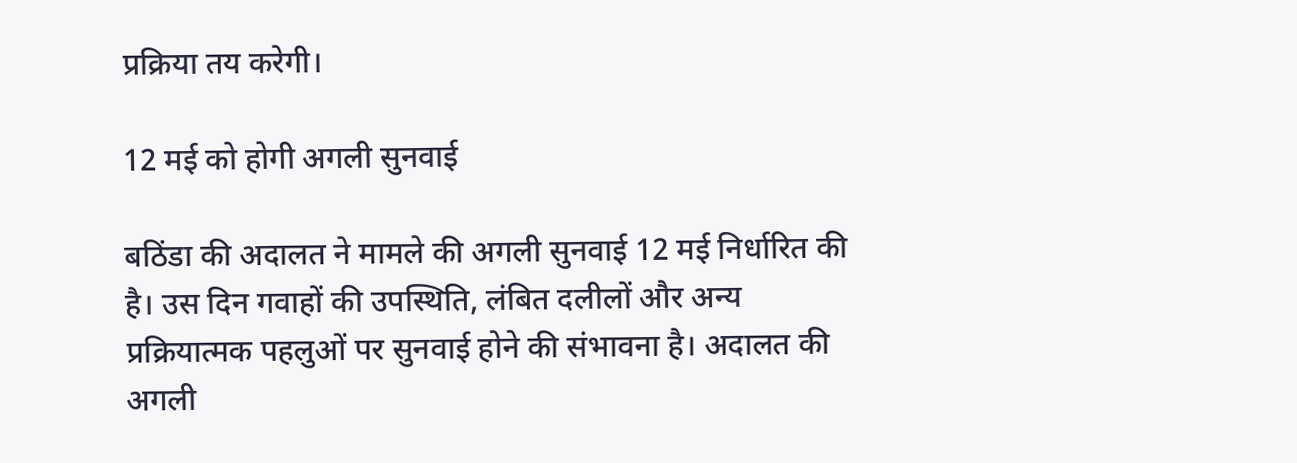प्रक्रिया तय करेगी।

12 मई को होगी अगली सुनवाई

बठिंडा की अदालत ने मामले की अगली सुनवाई 12 मई निर्धारित की है। उस दिन गवाहों की उपस्थिति, लंबित दलीलों और अन्य प्रक्रियात्मक पहलुओं पर सुनवाई होने की संभावना है। अदालत की अगली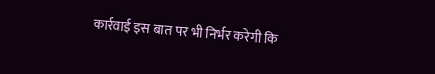कार्रवाई इस बात पर भी निर्भर करेगी कि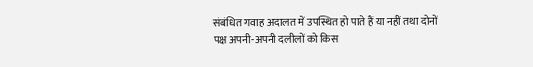संबंधित गवाह अदालत में उपस्थित हो पाते हैं या नहीं तथा दोनों पक्ष अपनी-अपनी दलीलों को किस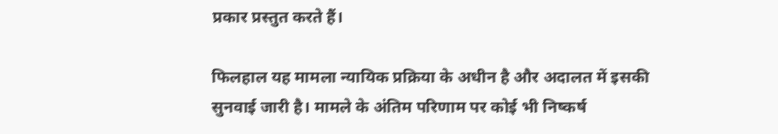प्रकार प्रस्तुत करते हैं।

फिलहाल यह मामला न्यायिक प्रक्रिया के अधीन है और अदालत में इसकी सुनवाई जारी है। मामले के अंतिम परिणाम पर कोई भी निष्कर्ष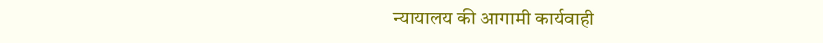न्यायालय की आगामी कार्यवाही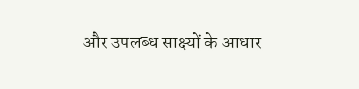और उपलब्ध साक्ष्यों के आधार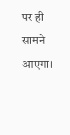पर ही सामने आएगा।